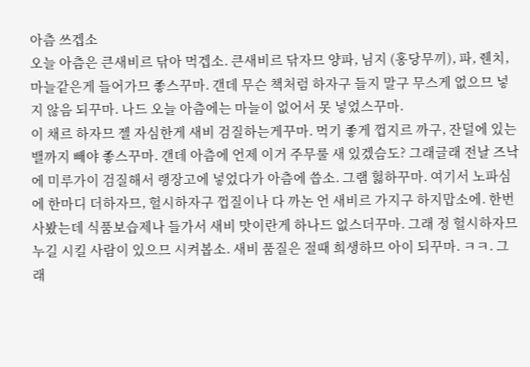아츰 쓰겝소
오늘 아츰은 큰새비르 닦아 먹겝소. 큰새비르 닦자므 양파, 님지 (홍당무끼), 파, 줸치, 마늘같은게 들어가므 좋스꾸마. 갠데 무슨 책처럼 하자구 들지 말구 무스게 없으므 넣지 않음 되꾸마. 나드 오늘 아츰에는 마늘이 없어서 못 넣었스꾸마.
이 채르 하자므 젤 자심한게 새비 검질하는게꾸마. 먹기 좋게 껍지르 까구, 잔덜에 있는 밸까지 빼야 좋스꾸마. 갠데 아츰에 언제 이거 주무룰 새 있겠슴도? 그래글래 전날 즈낙에 미루가이 검질해서 랭장고에 넣었다가 아츰에 씁소. 그램 헗하꾸마. 여기서 노파심에 한마디 더하자므, 헐시하자구 껍질이나 다 까논 언 새비르 가지구 하지맙소에. 한번 사봤는데 식품보습제나 들가서 새비 맛이란게 하나드 없스더꾸마. 그래 정 헐시하자므 누길 시킬 사람이 있으므 시켜봅소. 새비 품질은 절때 희생하므 아이 되꾸마. ㅋㅋ. 그래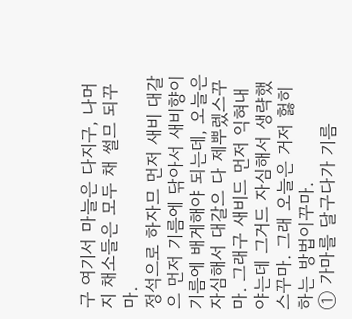구 여기서 마늘은 다지구, 나머지 채소들은 모두 채 썰므 되꾸마.
정석으로 하자므 먼저 새비 대갈으 먼저 기름에 닦아서 새비향이 기름에 배게해야 되는데, 오늘은 자심해서 대갈으 다 제뿌렜스꾸마. 그래구 새비드 먼저 익혀내야는데 그거드 자심해서 생략했스꾸마. 그래 오늘은 거저 헗히 하는 방법이꾸마.
① 가마를 달구다가 기름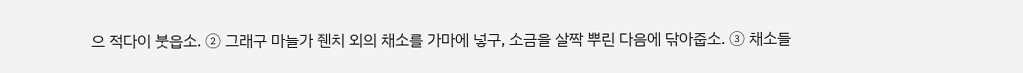으 적다이 붓읍소. ② 그래구 마늘가 줸치 외의 채소를 가마에 넣구, 소금을 살짝 뿌린 다음에 닦아줍소. ③ 채소들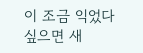이 조금 익었다 싶으면 새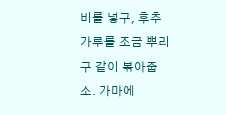비를 넣구, 후추가루를 조금 뿌리구 같이 볶아줍소. 가마에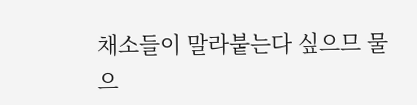채소들이 말라붙는다 싶으므 물으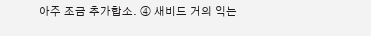아주 조금 추가합소. ④ 새비드 거의 익는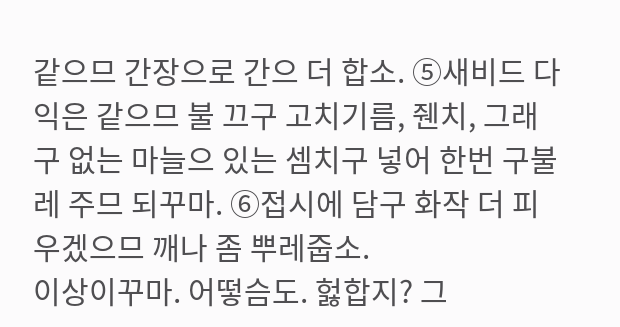같으므 간장으로 간으 더 합소. ⑤새비드 다 익은 같으므 불 끄구 고치기름, 줸치, 그래구 없는 마늘으 있는 셈치구 넣어 한번 구불레 주므 되꾸마. ⑥접시에 담구 화작 더 피우겠으므 깨나 좀 뿌레줍소.
이상이꾸마. 어떻슴도. 헗합지? 그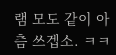램 모도 같이 아츰 쓰겝소. ㅋㅋ